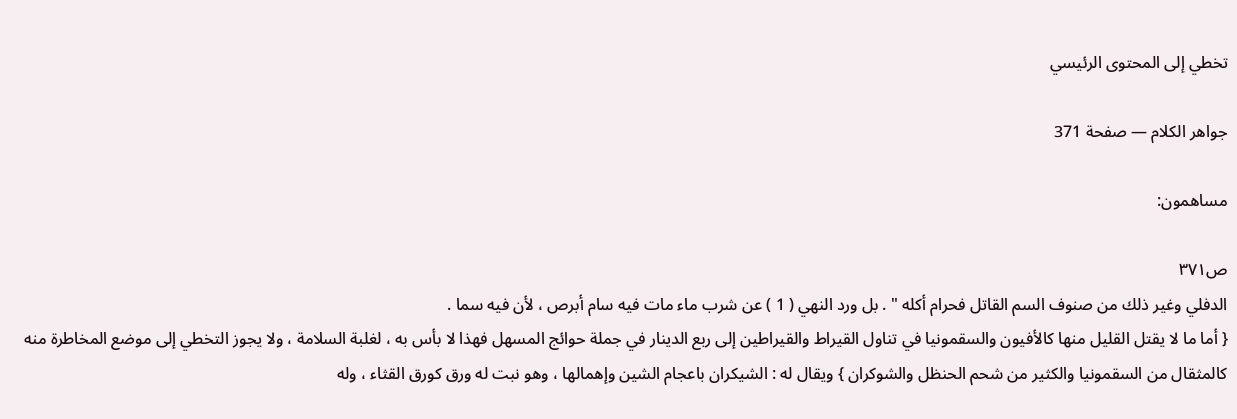تخطي إلى المحتوى الرئيسي

جواهر الكلام — صفحة 371

مساهمون:

ص٣٧١
الدفلي وغير ذلك من صنوف السم القاتل فحرام أكله " . بل ورد النهي ( 1 ) عن شرب ماء مات فيه سام أبرص ، لأن فيه سما .
{ أما ما لا يقتل القليل منها كالأفيون والسقمونيا في تناول القيراط والقيراطين إلى ربع الدينار في جملة حوائج المسهل فهذا لا بأس به ، لغلبة السلامة ، ولا يجوز التخطي إلى موضع المخاطرة منه كالمثقال من السقمونيا والكثير من شحم الحنظل والشوكران } ويقال له : الشيكران باعجام الشين وإهمالها ، وهو نبت له ورق كورق القثاء ، وله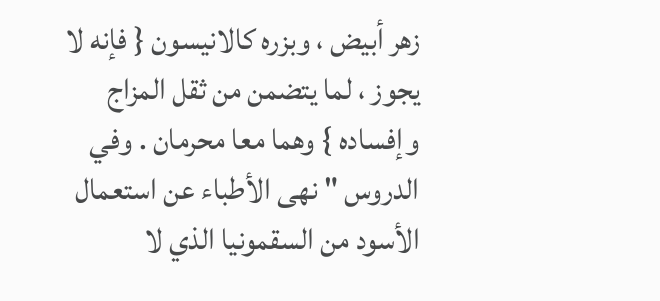زهر أبيض ، وبزره كالانيسون { فإنه لا يجوز ، لما يتضمن من ثقل المزاج وإفساده } وهما معا محرمان . وفي الدروس " نهى الأطباء عن استعمال الأسود من السقمونيا الذي لا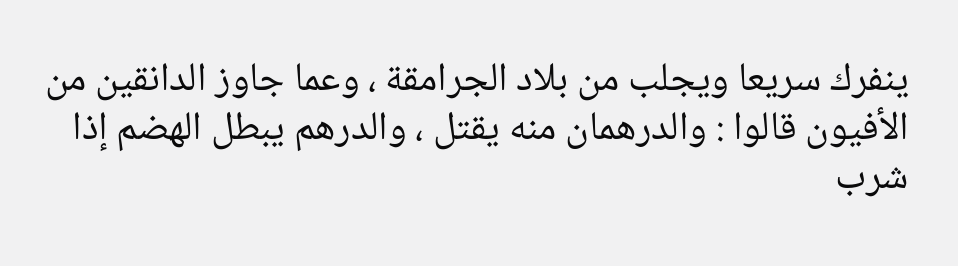ينفرك سريعا ويجلب من بلاد الجرامقة ، وعما جاوز الدانقين من الأفيون قالوا : والدرهمان منه يقتل ، والدرهم يبطل الهضم إذا شرب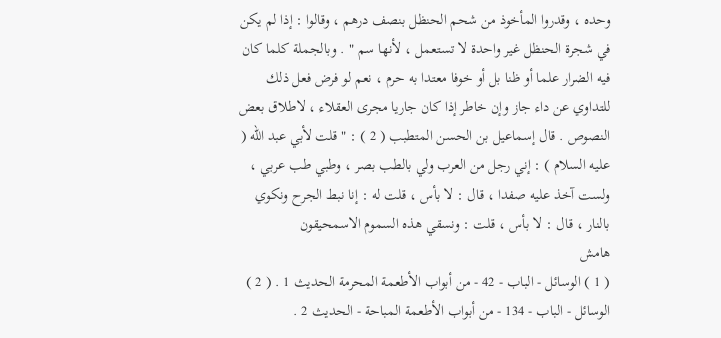وحده ، وقدروا المأخوذ من شحم الحنظل بنصف درهم ، وقالوا : إذا لم يكن في شجرة الحنظل غير واحدة لا تستعمل ، لأنها سم " . وبالجملة كلما كان فيه الضرار علما أو ظنا بل أو خوفا معتدا به حرم ، نعم لو فرض فعل ذلك للتداوي عن داء جاز وإن خاطر إذا كان جاريا مجرى العقلاء ، لاطلاق بعض النصوص . قال إسماعيل بن الحسن المتطبب ( 2 ) : " قلت لأبي عبد الله ( عليه السلام ) : إني رجل من العرب ولي بالطب بصر ، وطبي طب عربي ، ولست آخذ عليه صفدا ، قال : لا بأس ، قلت له : إنا نبط الجرح ونكوي بالنار ، قال : لا بأس ، قلت : ونسقي هذه السموم الاسمحيقون
هامش
( 1 ) الوسائل - الباب - 42 - من أبواب الأطعمة المحرمة الحديث 1 . ( 2 ) الوسائل - الباب - 134 - من أبواب الأطعمة المباحة - الحديث 2 .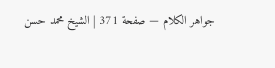جواهر الكلام — صفحة 371 | الشيخ محمد حسن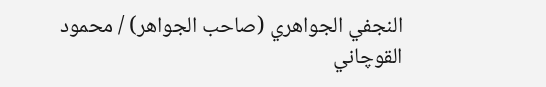النجفي الجواهري (صاحب الجواهر) / محمود القوچاني